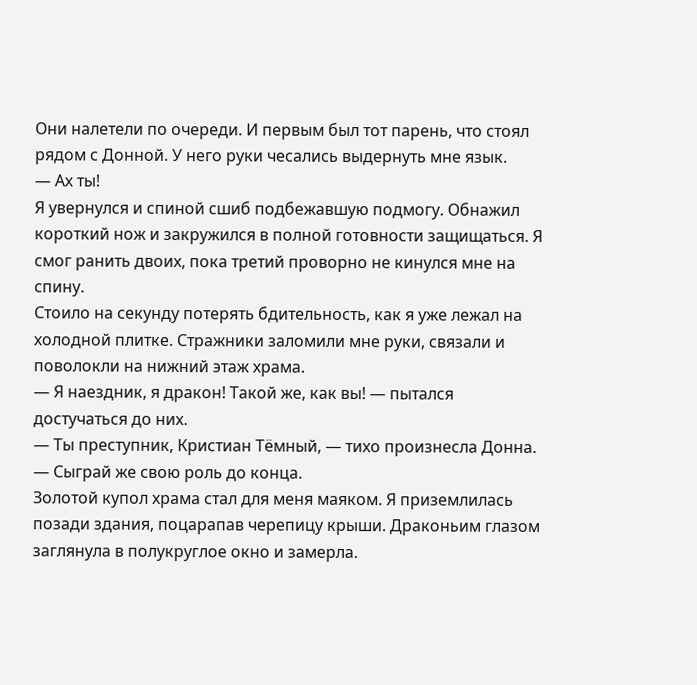Они налетели по очереди. И первым был тот парень, что стоял рядом с Донной. У него руки чесались выдернуть мне язык.
— Ах ты!
Я увернулся и спиной сшиб подбежавшую подмогу. Обнажил короткий нож и закружился в полной готовности защищаться. Я смог ранить двоих, пока третий проворно не кинулся мне на спину.
Стоило на секунду потерять бдительность, как я уже лежал на холодной плитке. Стражники заломили мне руки, связали и поволокли на нижний этаж храма.
— Я наездник, я дракон! Такой же, как вы! — пытался достучаться до них.
— Ты преступник, Кристиан Тёмный, — тихо произнесла Донна. — Сыграй же свою роль до конца.
Золотой купол храма стал для меня маяком. Я приземлилась позади здания, поцарапав черепицу крыши. Драконьим глазом заглянула в полукруглое окно и замерла.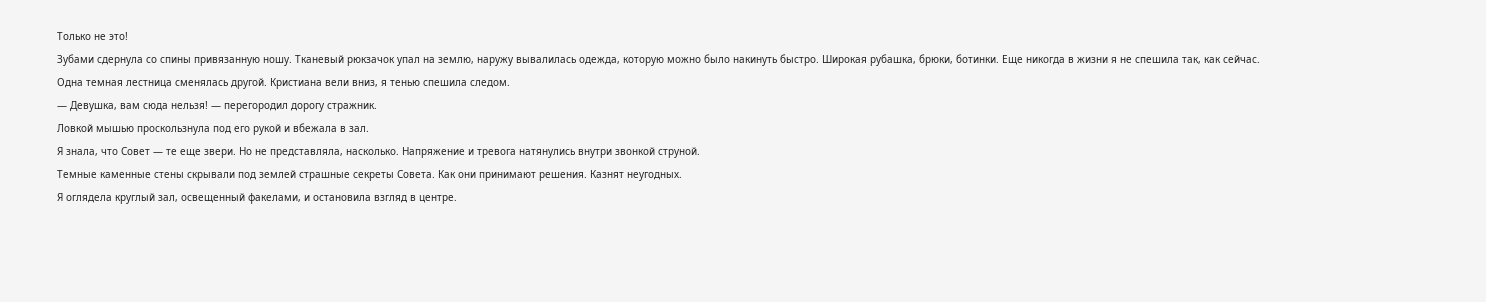Только не это!
Зубами сдернула со спины привязанную ношу. Тканевый рюкзачок упал на землю, наружу вывалилась одежда, которую можно было накинуть быстро. Широкая рубашка, брюки, ботинки. Еще никогда в жизни я не спешила так, как сейчас.
Одна темная лестница сменялась другой. Кристиана вели вниз, я тенью спешила следом.
— Девушка, вам сюда нельзя! — перегородил дорогу стражник.
Ловкой мышью проскользнула под его рукой и вбежала в зал.
Я знала, что Совет — те еще звери. Но не представляла, насколько. Напряжение и тревога натянулись внутри звонкой струной.
Темные каменные стены скрывали под землей страшные секреты Совета. Как они принимают решения. Казнят неугодных.
Я оглядела круглый зал, освещенный факелами, и остановила взгляд в центре.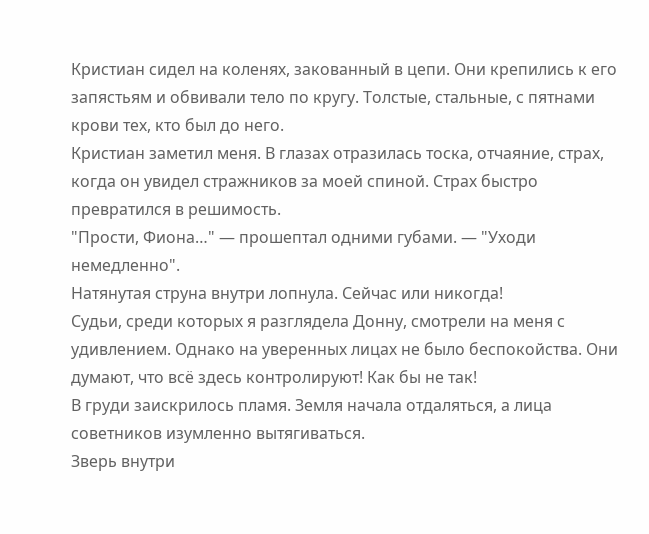Кристиан сидел на коленях, закованный в цепи. Они крепились к его запястьям и обвивали тело по кругу. Толстые, стальные, с пятнами крови тех, кто был до него.
Кристиан заметил меня. В глазах отразилась тоска, отчаяние, страх, когда он увидел стражников за моей спиной. Страх быстро превратился в решимость.
"Прости, Фиона…" — прошептал одними губами. — "Уходи немедленно".
Натянутая струна внутри лопнула. Сейчас или никогда!
Судьи, среди которых я разглядела Донну, смотрели на меня с удивлением. Однако на уверенных лицах не было беспокойства. Они думают, что всё здесь контролируют! Как бы не так!
В груди заискрилось пламя. Земля начала отдаляться, а лица советников изумленно вытягиваться.
Зверь внутри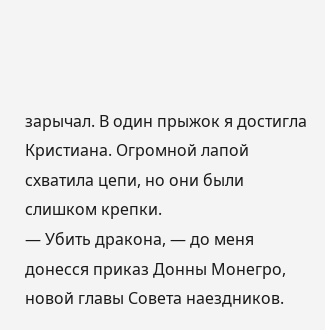зарычал. В один прыжок я достигла Кристиана. Огромной лапой схватила цепи, но они были слишком крепки.
— Убить дракона, — до меня донесся приказ Донны Монегро, новой главы Совета наездников.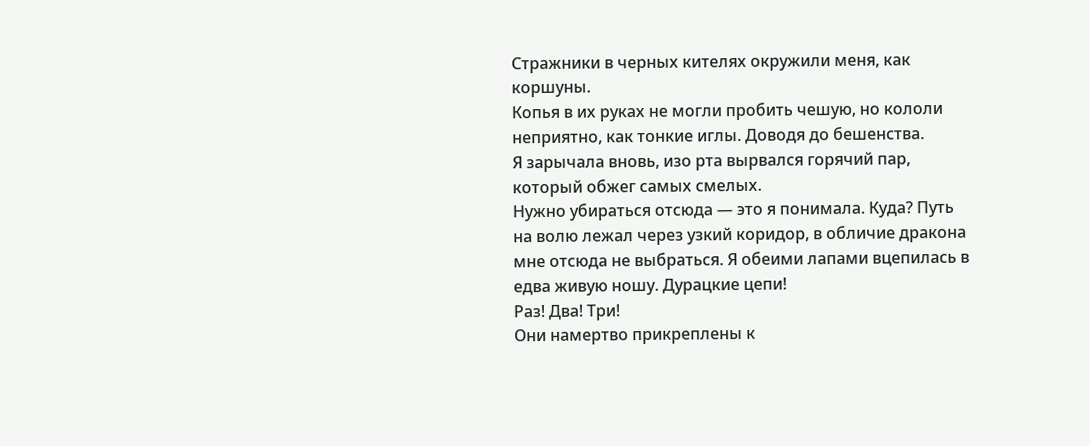Стражники в черных кителях окружили меня, как коршуны.
Копья в их руках не могли пробить чешую, но кололи неприятно, как тонкие иглы. Доводя до бешенства.
Я зарычала вновь, изо рта вырвался горячий пар, который обжег самых смелых.
Нужно убираться отсюда — это я понимала. Куда? Путь на волю лежал через узкий коридор, в обличие дракона мне отсюда не выбраться. Я обеими лапами вцепилась в едва живую ношу. Дурацкие цепи!
Раз! Два! Три!
Они намертво прикреплены к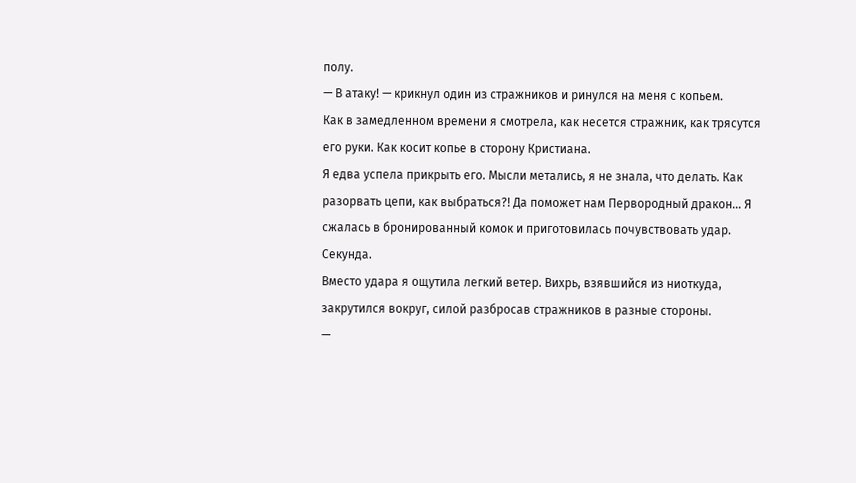полу.
— В атаку! — крикнул один из стражников и ринулся на меня с копьем.
Как в замедленном времени я смотрела, как несется стражник, как трясутся его руки. Как косит копье в сторону Кристиана.
Я едва успела прикрыть его. Мысли метались, я не знала, что делать. Как разорвать цепи, как выбраться?! Да поможет нам Первородный дракон… Я сжалась в бронированный комок и приготовилась почувствовать удар.
Секунда.
Вместо удара я ощутила легкий ветер. Вихрь, взявшийся из ниоткуда, закрутился вокруг, силой разбросав стражников в разные стороны.
—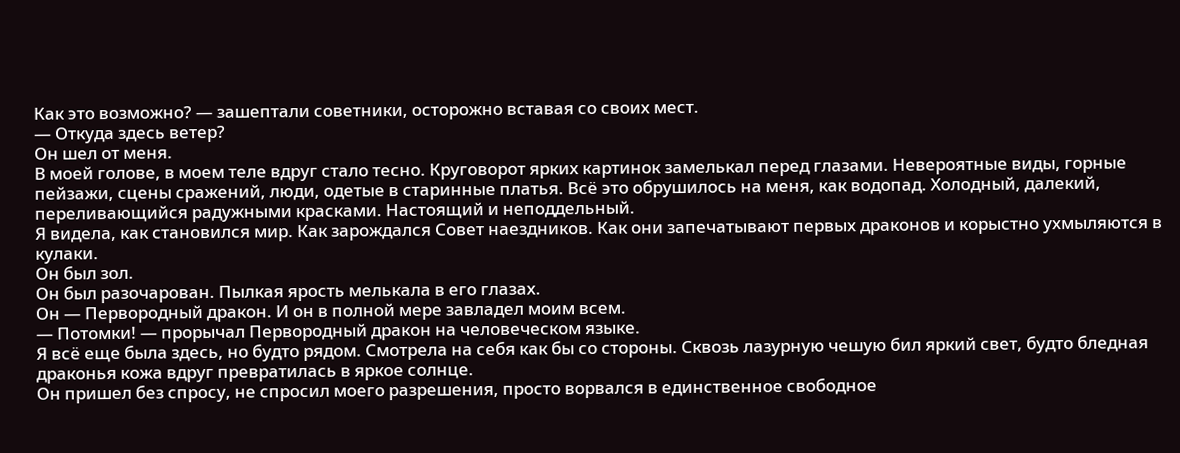Как это возможно? — зашептали советники, осторожно вставая со своих мест.
— Откуда здесь ветер?
Он шел от меня.
В моей голове, в моем теле вдруг стало тесно. Круговорот ярких картинок замелькал перед глазами. Невероятные виды, горные пейзажи, сцены сражений, люди, одетые в старинные платья. Всё это обрушилось на меня, как водопад. Холодный, далекий, переливающийся радужными красками. Настоящий и неподдельный.
Я видела, как становился мир. Как зарождался Совет наездников. Как они запечатывают первых драконов и корыстно ухмыляются в кулаки.
Он был зол.
Он был разочарован. Пылкая ярость мелькала в его глазах.
Он — Первородный дракон. И он в полной мере завладел моим всем.
— Потомки! — прорычал Первородный дракон на человеческом языке.
Я всё еще была здесь, но будто рядом. Смотрела на себя как бы со стороны. Сквозь лазурную чешую бил яркий свет, будто бледная драконья кожа вдруг превратилась в яркое солнце.
Он пришел без спросу, не спросил моего разрешения, просто ворвался в единственное свободное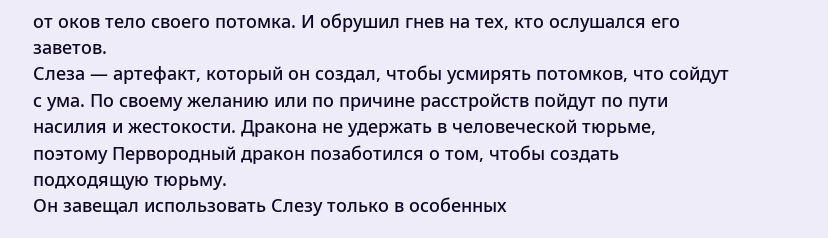от оков тело своего потомка. И обрушил гнев на тех, кто ослушался его заветов.
Слеза — артефакт, который он создал, чтобы усмирять потомков, что сойдут с ума. По своему желанию или по причине расстройств пойдут по пути насилия и жестокости. Дракона не удержать в человеческой тюрьме, поэтому Первородный дракон позаботился о том, чтобы создать подходящую тюрьму.
Он завещал использовать Слезу только в особенных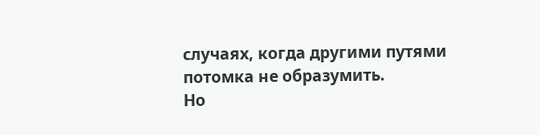случаях, когда другими путями потомка не образумить.
Но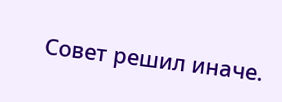Совет решил иначе.